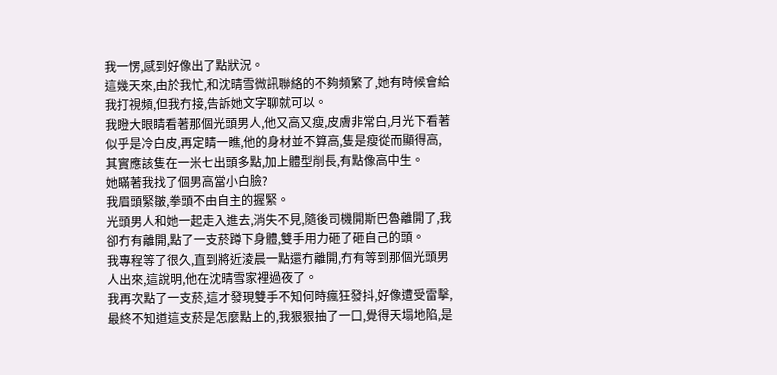我一愣,感到好像出了點狀況。
這幾天來,由於我忙,和沈晴雪微訊聯絡的不夠頻繁了,她有時候會給我打視頻,但我冇接,告訴她文字聊就可以。
我瞪大眼睛看著那個光頭男人,他又高又瘦,皮膚非常白,月光下看著似乎是冷白皮,再定睛一瞧,他的身材並不算高,隻是瘦從而顯得高,其實應該隻在一米七出頭多點,加上體型削長,有點像高中生。
她瞞著我找了個男高當小白臉?
我眉頭緊皺,拳頭不由自主的握緊。
光頭男人和她一起走入進去,消失不見,隨後司機開斯巴魯離開了,我卻冇有離開,點了一支菸蹲下身體,雙手用力砸了砸自己的頭。
我專程等了很久,直到將近淩晨一點還冇離開,冇有等到那個光頭男人出來,這說明,他在沈晴雪家裡過夜了。
我再次點了一支菸,這才發現雙手不知何時瘋狂發抖,好像遭受雷擊,最終不知道這支菸是怎麼點上的,我狠狠抽了一口,覺得天塌地陷,是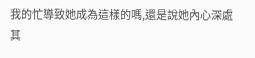我的忙導致她成為這樣的嗎,還是說她內心深處其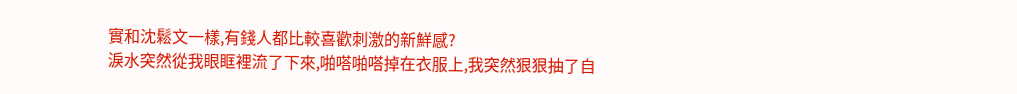實和沈鬆文一樣,有錢人都比較喜歡刺激的新鮮感?
淚水突然從我眼眶裡流了下來,啪嗒啪嗒掉在衣服上,我突然狠狠抽了自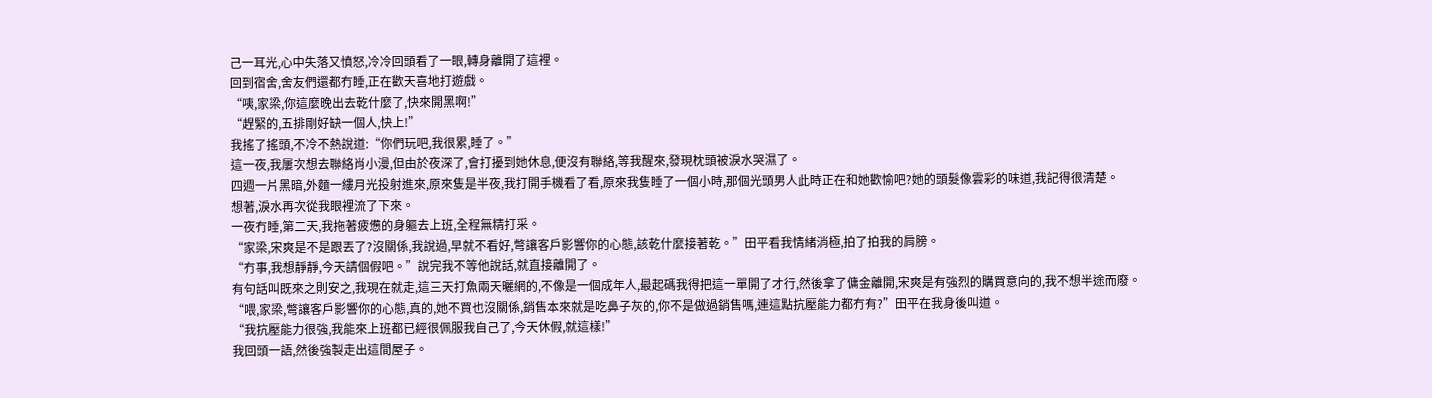己一耳光,心中失落又憤怒,冷冷回頭看了一眼,轉身離開了這裡。
回到宿舍,舍友們還都冇睡,正在歡天喜地打遊戲。
“咦,家梁,你這麼晚出去乾什麼了,快來開黑啊!”
“趕緊的,五排剛好缺一個人,快上!”
我搖了搖頭,不冷不熱說道:“你們玩吧,我很累,睡了。”
這一夜,我屢次想去聯絡肖小漫,但由於夜深了,會打擾到她休息,便沒有聯絡,等我醒來,發現枕頭被淚水哭濕了。
四週一片黑暗,外麵一縷月光投射進來,原來隻是半夜,我打開手機看了看,原來我隻睡了一個小時,那個光頭男人此時正在和她歡愉吧?她的頭髮像雲彩的味道,我記得很清楚。
想著,淚水再次從我眼裡流了下來。
一夜冇睡,第二天,我拖著疲憊的身軀去上班,全程無精打采。
“家梁,宋爽是不是跟丟了?沒關係,我說過,早就不看好,彆讓客戶影響你的心態,該乾什麼接著乾。”田平看我情緒消極,拍了拍我的肩膀。
“冇事,我想靜靜,今天請個假吧。”說完我不等他說話,就直接離開了。
有句話叫既來之則安之,我現在就走,這三天打魚兩天曬網的,不像是一個成年人,最起碼我得把這一單開了才行,然後拿了傭金離開,宋爽是有強烈的購買意向的,我不想半途而廢。
“喂,家梁,彆讓客戶影響你的心態,真的,她不買也沒關係,銷售本來就是吃鼻子灰的,你不是做過銷售嗎,連這點抗壓能力都冇有?”田平在我身後叫道。
“我抗壓能力很強,我能來上班都已經很佩服我自己了,今天休假,就這樣!”
我回頭一語,然後強製走出這間屋子。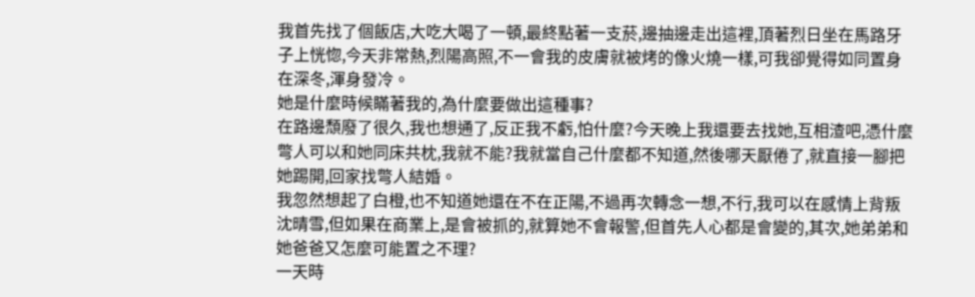我首先找了個飯店,大吃大喝了一頓,最終點著一支菸,邊抽邊走出這裡,頂著烈日坐在馬路牙子上恍惚,今天非常熱,烈陽高照,不一會我的皮膚就被烤的像火燒一樣,可我卻覺得如同置身在深冬,渾身發冷。
她是什麼時候瞞著我的,為什麼要做出這種事?
在路邊頹廢了很久,我也想通了,反正我不虧,怕什麼?今天晚上我還要去找她,互相渣吧,憑什麼彆人可以和她同床共枕,我就不能?我就當自己什麼都不知道,然後哪天厭倦了,就直接一腳把她踢開,回家找彆人結婚。
我忽然想起了白橙,也不知道她還在不在正陽,不過再次轉念一想,不行,我可以在感情上背叛沈晴雪,但如果在商業上,是會被抓的,就算她不會報警,但首先人心都是會變的,其次,她弟弟和她爸爸又怎麼可能置之不理?
一天時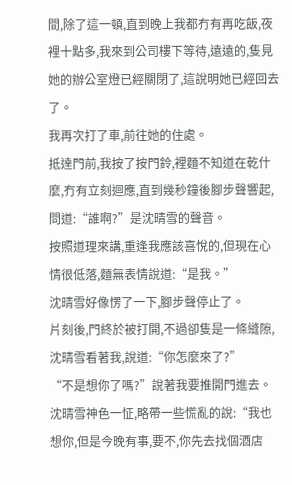間,除了這一頓,直到晚上我都冇有再吃飯,夜裡十點多,我來到公司樓下等待,遠遠的,隻見她的辦公室燈已經關閉了,這說明她已經回去了。
我再次打了車,前往她的住處。
抵達門前,我按了按門鈴,裡麵不知道在乾什麼,冇有立刻迴應,直到幾秒鐘後腳步聲響起,問道:“誰啊?”是沈晴雪的聲音。
按照道理來講,重逢我應該喜悅的,但現在心情很低落,麵無表情說道:“是我。”
沈晴雪好像愣了一下,腳步聲停止了。
片刻後,門終於被打開,不過卻隻是一條縫隙,沈晴雪看著我,說道:“你怎麼來了?”
“不是想你了嗎?”說著我要推開門進去。
沈晴雪神色一怔,略帶一些慌亂的說:“我也想你,但是今晚有事,要不,你先去找個酒店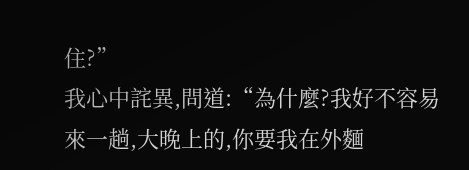住?”
我心中詫異,問道:“為什麼?我好不容易來一趟,大晚上的,你要我在外麵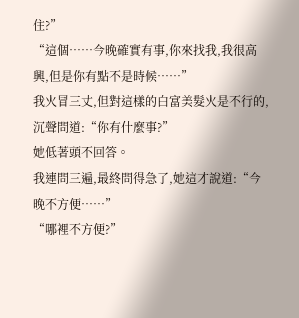住?”
“這個……今晚確實有事,你來找我,我很高興,但是你有點不是時候……”
我火冒三丈,但對這樣的白富美髮火是不行的,沉聲問道:“你有什麼事?”
她低著頭不回答。
我連問三遍,最終問得急了,她這才說道:“今晚不方便……”
“哪裡不方便?”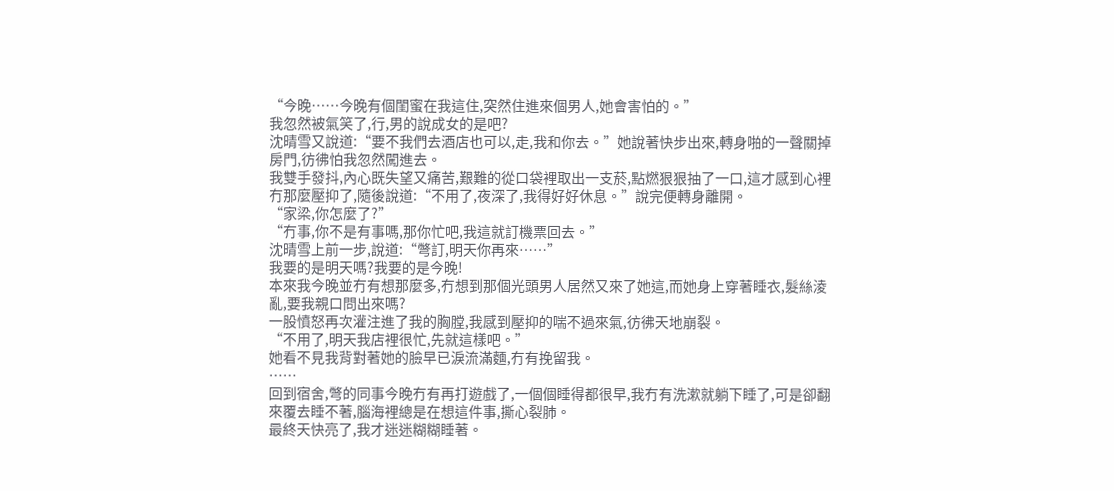“今晚……今晚有個閨蜜在我這住,突然住進來個男人,她會害怕的。”
我忽然被氣笑了,行,男的說成女的是吧?
沈晴雪又說道:“要不我們去酒店也可以,走,我和你去。”她說著快步出來,轉身啪的一聲關掉房門,彷彿怕我忽然闖進去。
我雙手發抖,內心既失望又痛苦,艱難的從口袋裡取出一支菸,點燃狠狠抽了一口,這才感到心裡冇那麼壓抑了,隨後說道:“不用了,夜深了,我得好好休息。”說完便轉身離開。
“家梁,你怎麼了?”
“冇事,你不是有事嗎,那你忙吧,我這就訂機票回去。”
沈晴雪上前一步,說道:“彆訂,明天你再來……”
我要的是明天嗎?我要的是今晚!
本來我今晚並冇有想那麼多,冇想到那個光頭男人居然又來了她這,而她身上穿著睡衣,髮絲淩亂,要我親口問出來嗎?
一股憤怒再次灌注進了我的胸膛,我感到壓抑的喘不過來氣,彷彿天地崩裂。
“不用了,明天我店裡很忙,先就這樣吧。”
她看不見我背對著她的臉早已淚流滿麵,冇有挽留我。
……
回到宿舍,彆的同事今晚冇有再打遊戲了,一個個睡得都很早,我冇有洗漱就躺下睡了,可是卻翻來覆去睡不著,腦海裡總是在想這件事,撕心裂肺。
最終天快亮了,我才迷迷糊糊睡著。